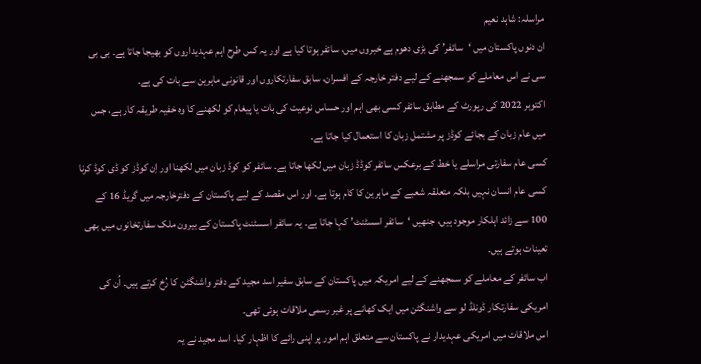مراسلہ: شاہد نعیم
ان دنوں پاکستان میں ‘سائفر’ کی بڑی دھوم ہے خبروں میں، سائفر ہوتا کیا ہے اور یہ کس طرح اہم عہدیداروں کو بھیجا جاتا ہے۔ بی بی سی نے اس معاملے کو سمجھنے کے لیے دفتر خارجہ کے افسران، سابق سفارتکاروں اور قانونی ماہرین سے بات کی ہے۔
اکتوبر 2022 کی رپورٹ کے مطابق سائفر کسی بھی اہم اور حساس نوعیت کی بات یا پیغام کو لکھنے کا وہ خفیہ طریقہ کار ہے، جس میں عام زبان کے بجائے کوڈز پر مشتمل زبان کا استعمال کیا جاتا ہے۔
کسی عام سفارتی مراسلے یا خط کے برعکس سائفر کوڈڈ زبان میں لکھا جاتا ہے۔ سائفر کو کوڈ زبان میں لکھنا اور اِن کوڈز کو ڈی کوڈ کرنا کسی عام انسان نہیں بلکہ متعلقہ شعبے کے ماہرین کا کام ہوتا ہے۔ اور اس مقصد کے لیے پاکستان کے دفترخارجہ میں گریڈ 16 کے 100 سے زائد اہلکار موجود ہیں، جنھیں ‘سائفر اسسٹنٹ’ کہا جاتا ہے۔ یہ سائفر اسسٹنٹ پاکستان کے بیرون ملک سفارتخانوں میں بھی تعینات ہوتے ہیں۔
اب سائفر کے معاملے کو سمجھنے کے لیے امریکہ میں پاکستان کے سابق سفیر اسد مجید کے دفتر واشنگٹن کا رُخ کرتے ہیں۔ اُن کی امریکی سفارتکار ڈونلڈ لو سے واشنگٹن میں ایک کھانے پر غیر رسمی ملاقات ہوئی تھی۔
اس ملاقات میں امریکی عہدیدار نے پاکستان سے متعلق اہم امور پر اپنی رائے کا اظہار کیا۔ اسد مجید نے یہ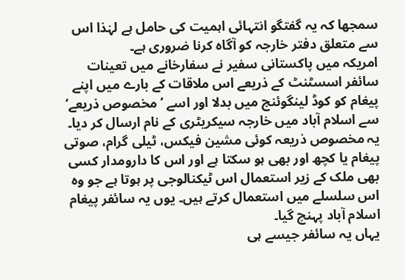سمجھا کہ یہ گفتگو انتہائی اہمیت کی حامل ہے لہٰذا اس سے متعلق دفتر خارجہ کو آگاہ کرنا ضروری ہے۔
امریکہ میں پاکستانی سفیر نے سفارخانے میں تعینات سائفر اسسٹنٹ کے ذریعے اس ملاقات کے بارے میں اپنے پیغام کو کوڈ لینگوئنج میں بدلا اور اسے ’مخصوص ذریعے‘ سے اسلام آباد میں خارجہ سیکریٹری کے نام ارسال کر دیا۔ یہ مخصوص ذریعہ کوئی مشین فیکس، ٹیلی گرام، صوتی پیغام یا کچھ اور بھی ہو سکتا ہے اور اس کا دارومدار کسی بھی ملک کے زیر استعمال اس ٹیکنالوجی پر ہوتا ہے جو وہ اس سلسلے میں استعمال کرتے ہیں۔ یوں یہ سائفر پیغام اسلام آباد پہنچ گیا۔
یہاں یہ سائفر جیسے ہی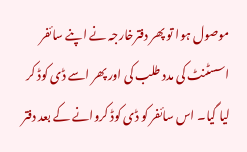موصول ہوا تو پھر دفترخارجہ نے اپنے سائفر اسسٹنٹ کی مدد طلب کی اور پھر اسے ڈی کوڈ کر لیا گیا۔ اس سائفر کو ڈی کوڈ کروانے کے بعد دفتر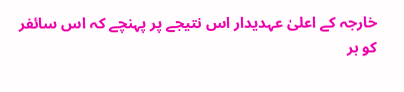خارجہ کے اعلیٰ عہدیدار اس نتیجے پر پہنچے کہ اس سائفر کو ہر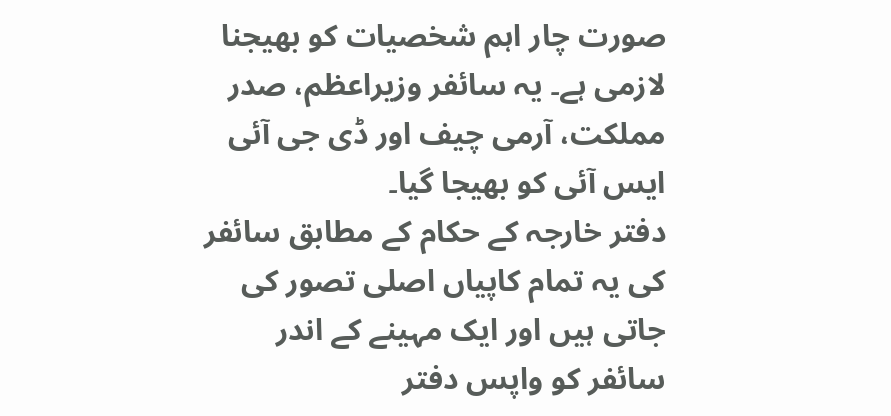صورت چار اہم شخصیات کو بھیجنا لازمی ہے۔ یہ سائفر وزیراعظم، صدر مملکت، آرمی چیف اور ڈی جی آئی ایس آئی کو بھیجا گیا۔
دفتر خارجہ کے حکام کے مطابق سائفر کی یہ تمام کاپیاں اصلی تصور کی جاتی ہیں اور ایک مہینے کے اندر سائفر کو واپس دفتر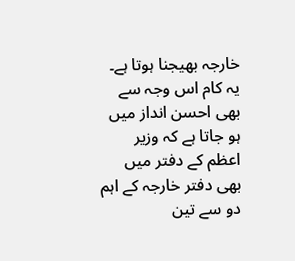خارجہ بھیجنا ہوتا ہے۔ یہ کام اس وجہ سے بھی احسن انداز میں ہو جاتا ہے کہ وزیر اعظم کے دفتر میں بھی دفتر خارجہ کے اہم دو سے تین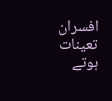افسران تعینات ہوتے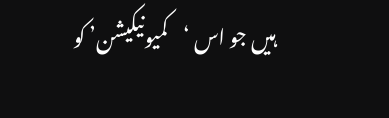ہیں جو اس ‘کمیونیکیشن’ کو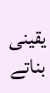یقینی بناتے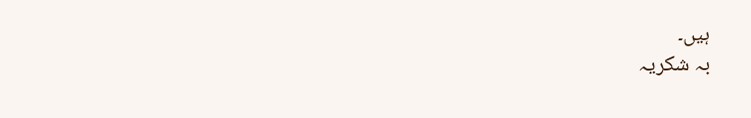ہیں۔
بہ شکریہ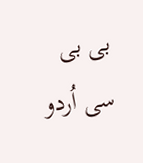بی بی سی اُردو